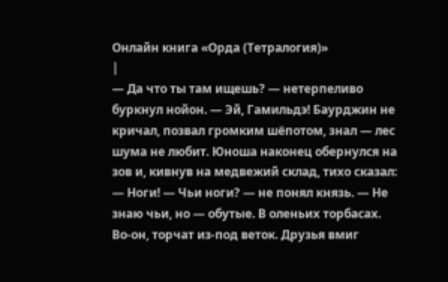Онлайн книга «Орда (Тетралогия)»
|
— Да что ты там ищешь? — нетерпеливо буркнул нойон. — Эй, Гамильдэ! Баурджин не кричал, позвал громким шёпотом, знал — лес шума не любит. Юноша наконец обернулся на зов и, кивнув на медвежий склад, тихо сказал: — Ноги! — Чьи ноги? — не понял князь. — Не знаю чьи, но — обутые. В оленьих торбасах. Во-он, торчат из-под веток. Друзья вмиг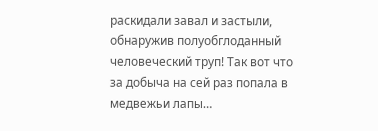раскидали завал и застыли, обнаружив полуобглоданный человеческий труп! Так вот что за добыча на сей раз попала в медвежьи лапы…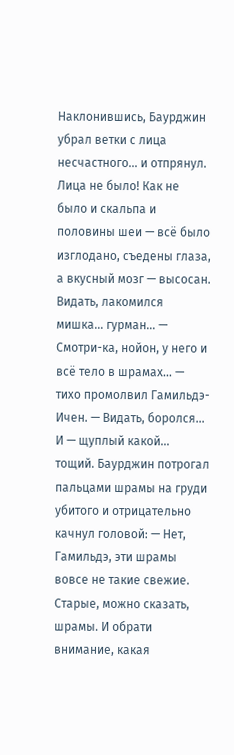Наклонившись, Баурджин убрал ветки с лица несчастного… и отпрянул. Лица не было! Как не было и скальпа и половины шеи — всё было изглодано, съедены глаза, а вкусный мозг — высосан. Видать, лакомился мишка… гурман… — Смотри-ка, нойон, у него и всё тело в шрамах… — тихо промолвил Гамильдэ-Ичен. — Видать, боролся… И — щуплый какой… тощий. Баурджин потрогал пальцами шрамы на груди убитого и отрицательно качнул головой: — Нет, Гамильдэ, эти шрамы вовсе не такие свежие. Старые, можно сказать, шрамы. И обрати внимание, какая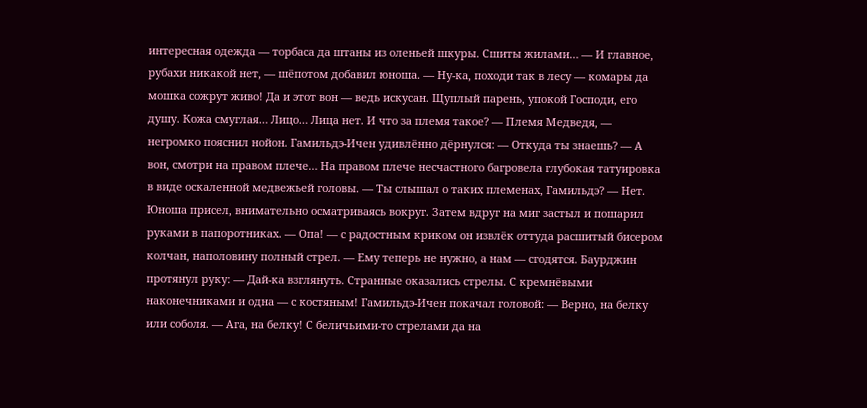интересная одежда — торбаса да штаны из оленьей шкуры. Сшиты жилами… — И главное, рубахи никакой нет, — шёпотом добавил юноша. — Ну-ка, походи так в лесу — комары да мошка сожрут живо! Да и этот вон — ведь искусан. Щуплый парень, упокой Господи, его душу. Кожа смуглая… Лицо… Лица нет. И что за племя такое? — Племя Медведя, — негромко пояснил нойон. Гамильдэ-Ичен удивлённо дёрнулся: — Откуда ты знаешь? — А вон, смотри на правом плече… На правом плече несчастного багровела глубокая татуировка в виде оскаленной медвежьей головы. — Ты слышал о таких племенах, Гамильдэ? — Нет. Юноша присел, внимательно осматриваясь вокруг. Затем вдруг на миг застыл и пошарил руками в папоротниках. — Опа! — с радостным криком он извлёк оттуда расшитый бисером колчан, наполовину полный стрел. — Ему теперь не нужно, а нам — сгодятся. Баурджин протянул руку: — Дай-ка взглянуть. Странные оказались стрелы. С кремнёвыми наконечниками и одна — с костяным! Гамильдэ-Ичен покачал головой: — Верно, на белку или соболя. — Ага, на белку! С беличьими-то стрелами да на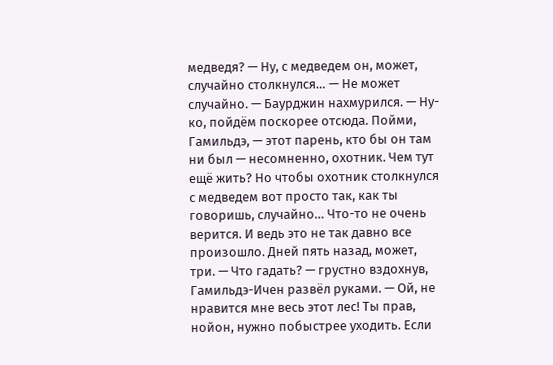медведя? — Ну, с медведем он, может, случайно столкнулся… — Не может случайно. — Баурджин нахмурился. — Ну-ко, пойдём поскорее отсюда. Пойми, Гамильдэ, — этот парень, кто бы он там ни был — несомненно, охотник. Чем тут ещё жить? Но чтобы охотник столкнулся с медведем вот просто так, как ты говоришь, случайно… Что-то не очень верится. И ведь это не так давно все произошло. Дней пять назад, может, три. — Что гадать? — грустно вздохнув, Гамильдэ-Ичен развёл руками. — Ой, не нравится мне весь этот лес! Ты прав, нойон, нужно побыстрее уходить. Если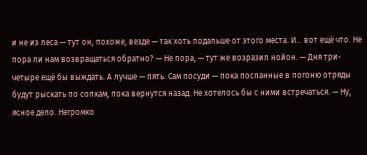и не из леса — тут он, похоже, везде — так хоть подальше от этого места. И… вот ещё что. Не пора ли нам возвращаться обратно? — Не пора, — тут же возразил нойон. — Дня три-четыре ещё бы выждать. А лучше — пять. Сам посуди — пока посланные в погоню отряды будут рыскать по сопкам, пока вернутся назад. Не хотелось бы с ними встречаться. — Ну, ясное дело. Негромко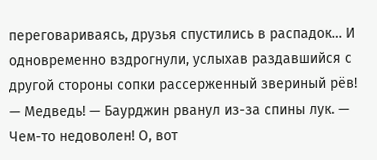переговариваясь, друзья спустились в распадок… И одновременно вздрогнули, услыхав раздавшийся с другой стороны сопки рассерженный звериный рёв! — Медведь! — Баурджин рванул из-за спины лук. — Чем-то недоволен! О, вот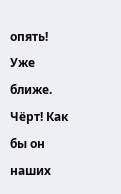опять! Уже ближе. Чёрт! Как бы он наших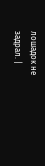лошадок не задрал. |